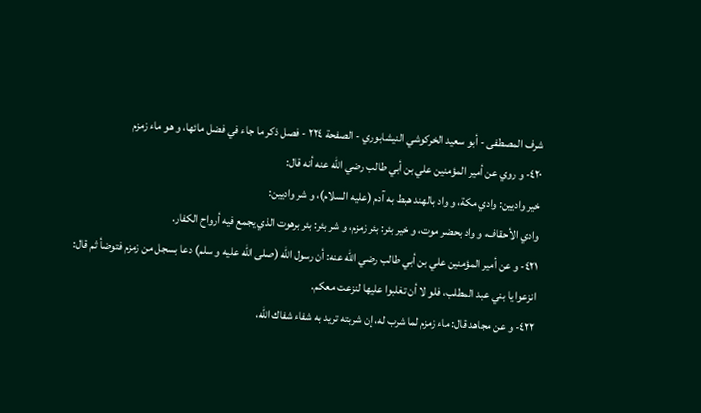شرف المصطفى - أبو سعيد الخركوشي النيشابوري - الصفحة ٢٢٤ - فصل ذكر ما جاء في فضل مائها، و هو ماء زمزم
٤٢٠- و روي عن أمير المؤمنين علي بن أبي طالب رضي اللّه عنه أنه قال:
خير واديين: وادي مكة، و واد بالهند هبط به آدم (عليه السلام)، و شر واديين:
وادي الأحقاف، و واد بحضر موت، و خير بئر: بئر زمزم، و شر بئر: بئر برهوت الذي يجمع فيه أرواح الكفار.
٤٢١- و عن أمير المؤمنين علي بن أبي طالب رضي اللّه عنه: أن رسول اللّه (صلى الله عليه و سلم) دعا بسجل من زمزم فتوضأ ثم قال: انزعوا يا بني عبد المطلب، فلو لا أن تغلبوا عليها لنزعت معكم.
٤٢٢- و عن مجاهد قال: ماء زمزم لما شرب له، إن شربته تريد به شفاء شفاك اللّه،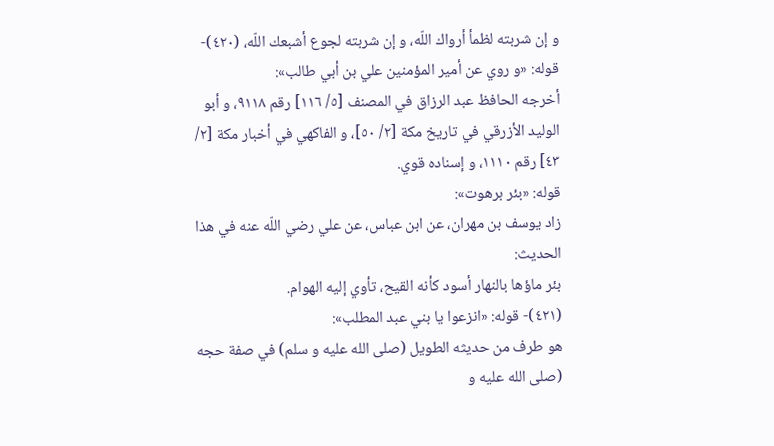و إن شربته لظمأ أرواك اللّه، و إن شربته لجوع أشبعك اللّه، (٤٢٠)- قوله: «و روي عن أمير المؤمنين علي بن أبي طالب»:
أخرجه الحافظ عبد الرزاق في المصنف [٥/ ١١٦] رقم ٩١١٨، و أبو الوليد الأزرقي في تاريخ مكة [٢/ ٥٠]، و الفاكهي في أخبار مكة [٢/ ٤٣] رقم ١١١٠، و إسناده قوي.
قوله: «بئر برهوت»:
زاد يوسف بن مهران، عن ابن عباس، عن علي رضي اللّه عنه في هذا الحديث:
بئر ماؤها بالنهار أسود كأنه القيح، تأوي إليه الهوام.
(٤٢١)- قوله: «انزعوا يا بني عبد المطلب»:
هو طرف من حديثه الطويل (صلى الله عليه و سلم) في صفة حجه (صلى الله عليه و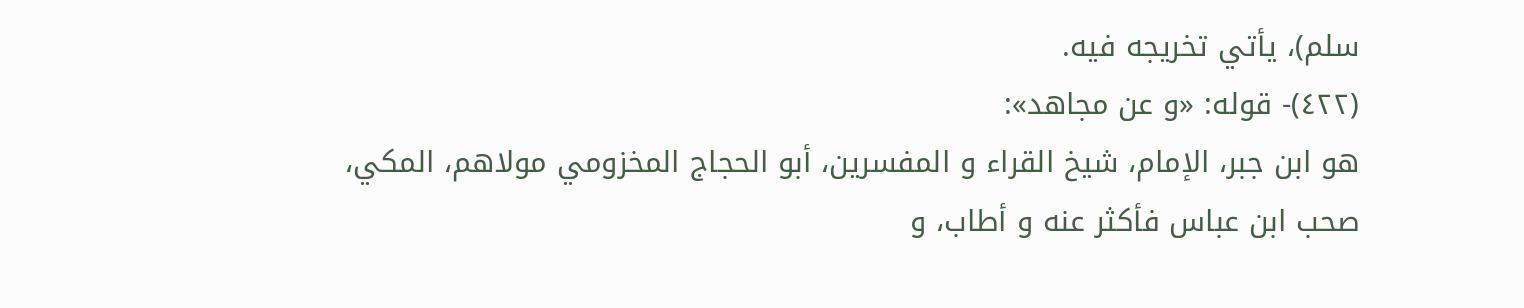سلم)، يأتي تخريجه فيه.
(٤٢٢)- قوله: «و عن مجاهد»:
هو ابن جبر، الإمام، شيخ القراء و المفسرين، أبو الحجاج المخزومي مولاهم، المكي، صحب ابن عباس فأكثر عنه و أطاب، و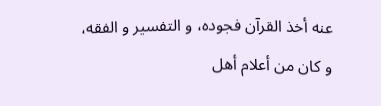عنه أخذ القرآن فجوده، و التفسير و الفقه، و كان من أعلام أهل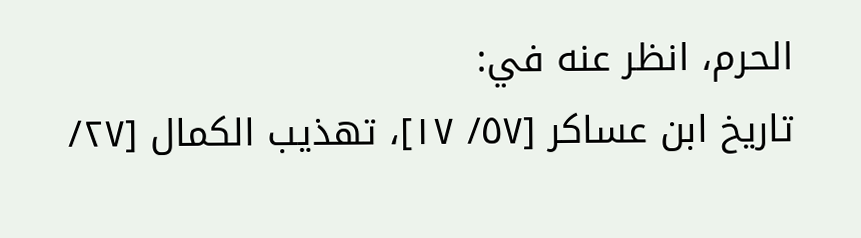الحرم، انظر عنه في:
تاريخ ابن عساكر [٥٧/ ١٧]، تهذيب الكمال [٢٧/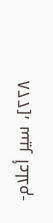٢٢٨]، سير أعلام-